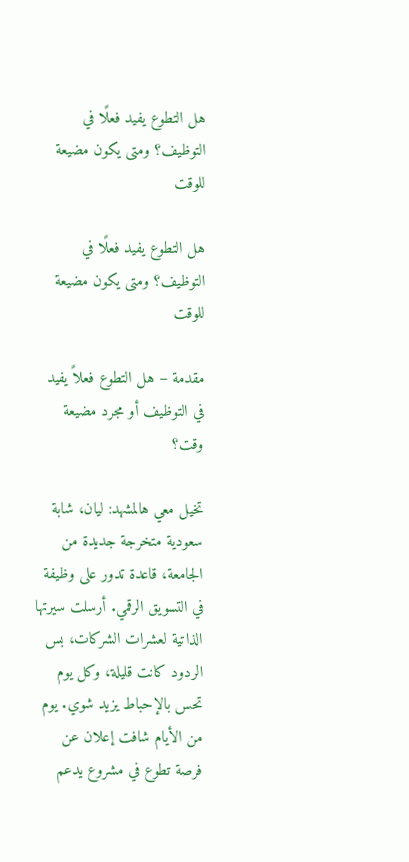هل التطوع يفيد فعلًا في التوظيف؟ ومتى يكون مضيعة للوقت

هل التطوع يفيد فعلًا في التوظيف؟ ومتى يكون مضيعة للوقت

مقدمة – هل التطوع فعلاً يفيد في التوظيف أو مجرد مضيعة وقت؟

تخيل معي هالمشهد: ليان، شابة سعودية متخرجة جديدة من الجامعة، قاعدة تدور على وظيفة في التسويق الرقمي. أرسلت سيرتها الذاتية لعشرات الشركات، بس الردود كانت قليلة، وكل يوم تحس بالإحباط يزيد شوي. يوم من الأيام شافت إعلان عن فرصة تطوع في مشروع يدعم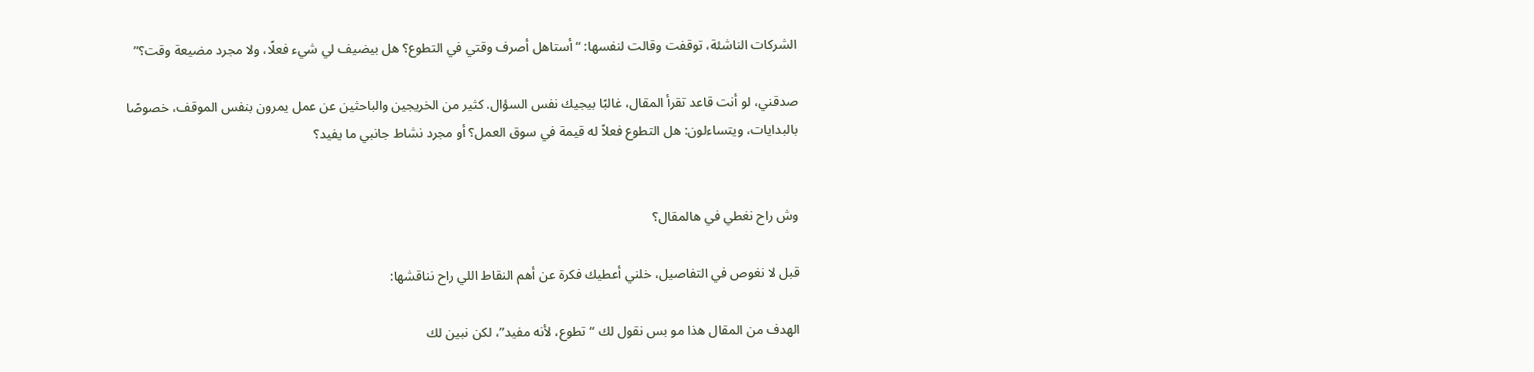الشركات الناشئة، توقفت وقالت لنفسها: “أستاهل أصرف وقتي في التطوع؟ هل بيضيف لي شيء فعلًا، ولا مجرد مضيعة وقت؟”

صدقني، لو أنت قاعد تقرأ المقال، غالبًا بيجيك نفس السؤال. كثير من الخريجين والباحثين عن عمل يمرون بنفس الموقف، خصوصًا بالبدايات، ويتساءلون: هل التطوع فعلاً له قيمة في سوق العمل؟ أو مجرد نشاط جانبي ما يفيد؟


وش راح نغطي في هالمقال؟

قبل لا نغوص في التفاصيل، خلني أعطيك فكرة عن أهم النقاط اللي راح نناقشها:

الهدف من المقال هذا مو بس نقول لك “تطوع، لأنه مفيد”، لكن نبين لك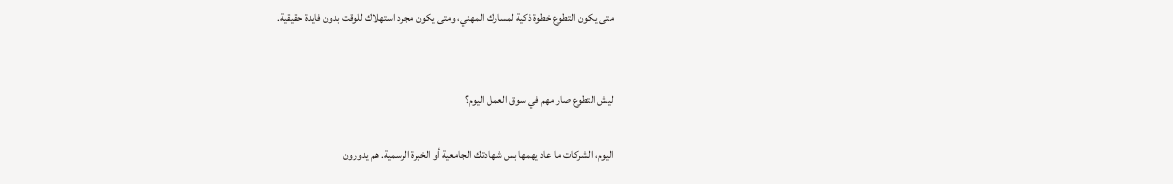متى يكون التطوع خطوة ذكية لمسارك المهني، ومتى يكون مجرد استهلاك للوقت بدون فايدة حقيقية.


ليش التطوع صار مهم في سوق العمل اليوم؟

اليوم، الشركات ما عاد يهمها بس شهادتك الجامعية أو الخبرة الرسمية. هم يدورون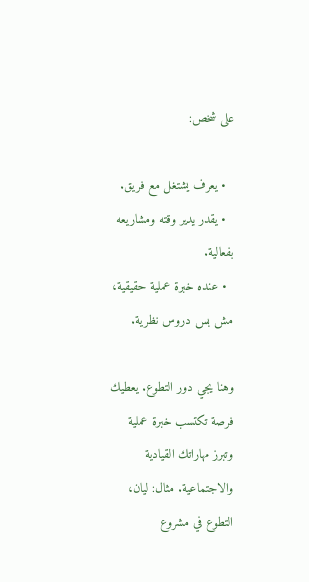على شخص:

  • يعرف يشتغل مع فريق.
  • يقدر يدير وقته ومشاريعه بفعالية.
  • عنده خبرة عملية حقيقية، مش بس دروس نظرية.

وهنا يجي دور التطوع. يعطيك فرصة تكتسب خبرة عملية وتبرز مهاراتك القيادية والاجتماعية. مثال: ليان، التطوع في مشروع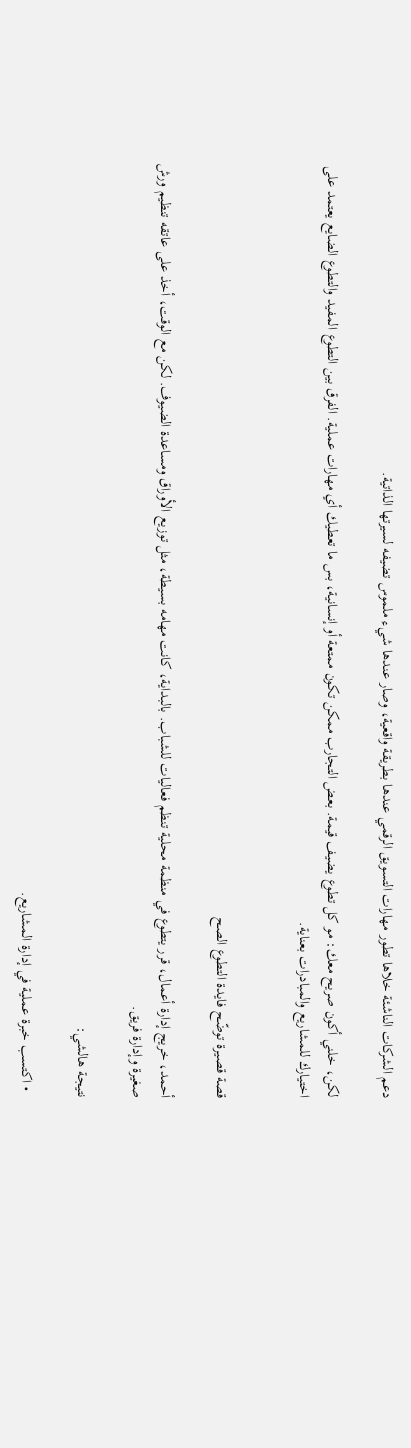دعم الشركات الناشئة خلاها تطور مهارات التسويق الرقمي عندها بطريقة واقعية، وصار عندها شيء ملموس تضيفه لسيرتها الذاتية.

لكن، خلني أكون صريح معك: مو كل تطوع يضيف قيمة. بعض التجارب ممكن تكون ممتعة أو إنسانية، بس ما تعطيك أي مهارات عملية. الفرق بين التطوع المفيد والتطوع الضايع يعتمد على اختيارك للمشاريع والمبادرات بعناية.


قصة قصيرة توضّح فايدة التطوع الصح

أحمد، خريج إدارة أعمال، قرر يتطوع في منظمة محلية تنظم فعاليات للشباب. بالبداية، كانت مهامه بسيطة، مثل توزيع الأوراق ومساعدة الضيوف. لكن مع الوقت، أخذ على عاتقه تنظيم ورش صغيرة وإدارة فريق.

نتيجة هالشي:

  • اكتسب خبرة عملية في إدارة المشاريع.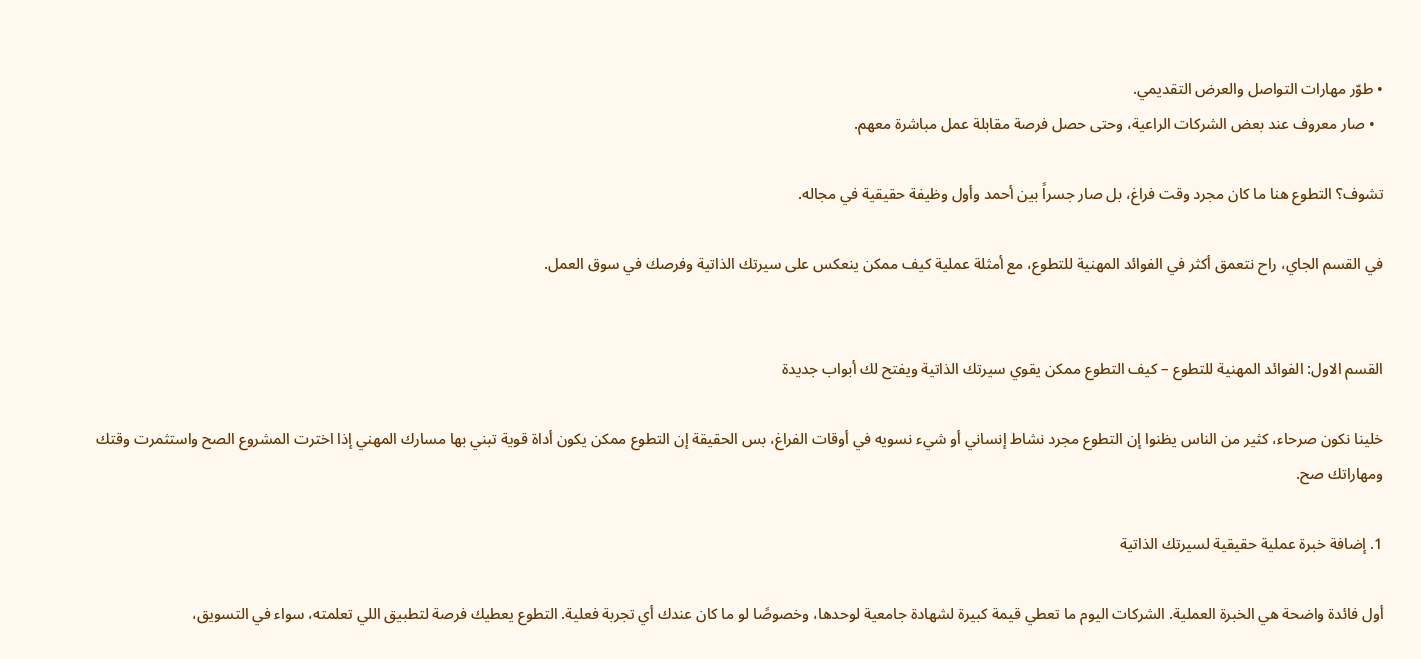• طوّر مهارات التواصل والعرض التقديمي.
  • صار معروف عند بعض الشركات الراعية، وحتى حصل فرصة مقابلة عمل مباشرة معهم.

تشوف؟ التطوع هنا ما كان مجرد وقت فراغ، بل صار جسراً بين أحمد وأول وظيفة حقيقية في مجاله.

في القسم الجاي، راح نتعمق أكثر في الفوائد المهنية للتطوع، مع أمثلة عملية كيف ممكن ينعكس على سيرتك الذاتية وفرصك في سوق العمل.


القسم الاول: الفوائد المهنية للتطوع – كيف التطوع ممكن يقوي سيرتك الذاتية ويفتح لك أبواب جديدة

خلينا نكون صرحاء، كثير من الناس يظنوا إن التطوع مجرد نشاط إنساني أو شيء نسويه في أوقات الفراغ، بس الحقيقة إن التطوع ممكن يكون أداة قوية تبني بها مسارك المهني إذا اخترت المشروع الصح واستثمرت وقتك ومهاراتك صح.

1. إضافة خبرة عملية حقيقية لسيرتك الذاتية

أول فائدة واضحة هي الخبرة العملية. الشركات اليوم ما تعطي قيمة كبيرة لشهادة جامعية لوحدها، وخصوصًا لو ما كان عندك أي تجربة فعلية. التطوع يعطيك فرصة لتطبيق اللي تعلمته، سواء في التسويق،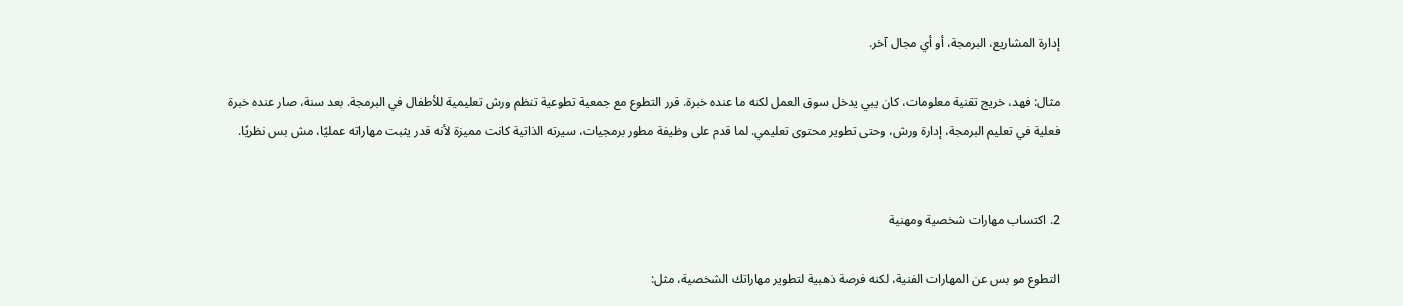إدارة المشاريع، البرمجة، أو أي مجال آخر.

مثال: فهد، خريج تقنية معلومات، كان يبي يدخل سوق العمل لكنه ما عنده خبرة. قرر التطوع مع جمعية تطوعية تنظم ورش تعليمية للأطفال في البرمجة. بعد سنة، صار عنده خبرة فعلية في تعليم البرمجة، إدارة ورش، وحتى تطوير محتوى تعليمي. لما قدم على وظيفة مطور برمجيات، سيرته الذاتية كانت مميزة لأنه قدر يثبت مهاراته عمليًا، مش بس نظريًا.


2. اكتساب مهارات شخصية ومهنية

التطوع مو بس عن المهارات الفنية، لكنه فرصة ذهبية لتطوير مهاراتك الشخصية، مثل: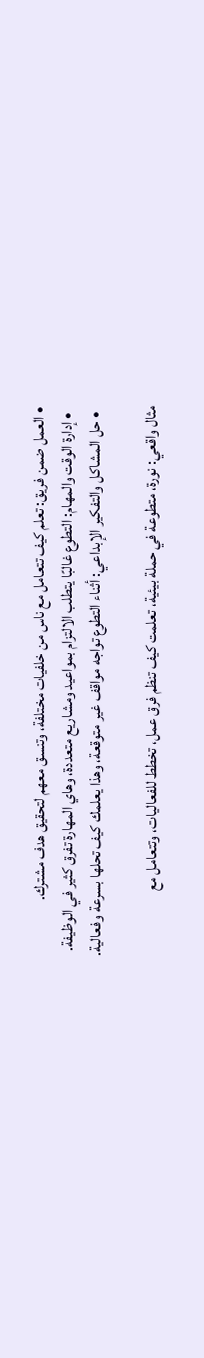• العمل ضمن فريق: تعلم كيف تتعامل مع ناس من خلفيات مختلفة، وتنسق معهم لتحقيق هدف مشترك.
  • إدارة الوقت والمهام: التطوع غالبًا يتطلب الالتزام بمواعيد ومشاريع متعددة، وهاي المهارة تفرق كثير في الوظيفة.
  • حل المشاكل والتفكير الإبداعي: أثناء التطوع تواجه مواقف غير متوقعة، وهذا يعلمك كيف تحلها بسرعة وفعالية.

مثال واقعي: نورة، متطوعة في حملة بيئية، تعلمت كيف تنظم فرق عمل، تخطط للفعاليات، وتتعامل مع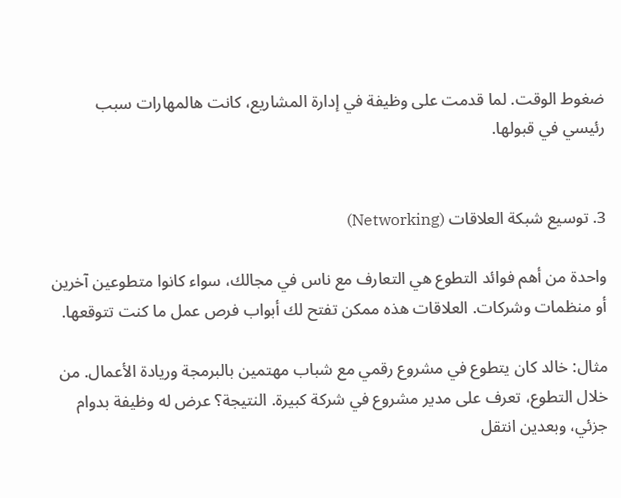ضغوط الوقت. لما قدمت على وظيفة في إدارة المشاريع، كانت هالمهارات سبب رئيسي في قبولها.


3. توسيع شبكة العلاقات (Networking)

واحدة من أهم فوائد التطوع هي التعارف مع ناس في مجالك، سواء كانوا متطوعين آخرين أو منظمات وشركات. العلاقات هذه ممكن تفتح لك أبواب فرص عمل ما كنت تتوقعها.

مثال: خالد كان يتطوع في مشروع رقمي مع شباب مهتمين بالبرمجة وريادة الأعمال. من خلال التطوع، تعرف على مدير مشروع في شركة كبيرة. النتيجة؟ عرض له وظيفة بدوام جزئي، وبعدين انتقل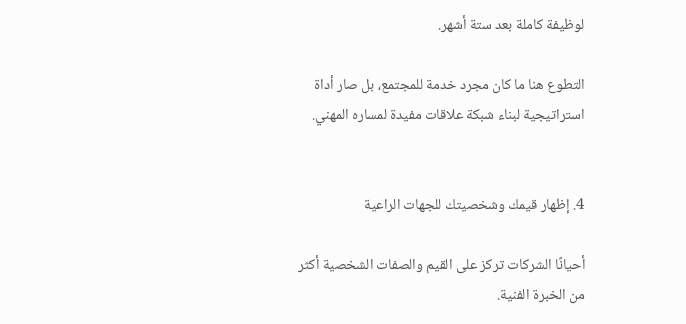لوظيفة كاملة بعد ستة أشهر.

التطوع هنا ما كان مجرد خدمة للمجتمع، بل صار أداة استراتيجية لبناء شبكة علاقات مفيدة لمساره المهني.


4. إظهار قيمك وشخصيتك للجهات الراعية

أحيانًا الشركات تركز على القيم والصفات الشخصية أكثر من الخبرة الفنية.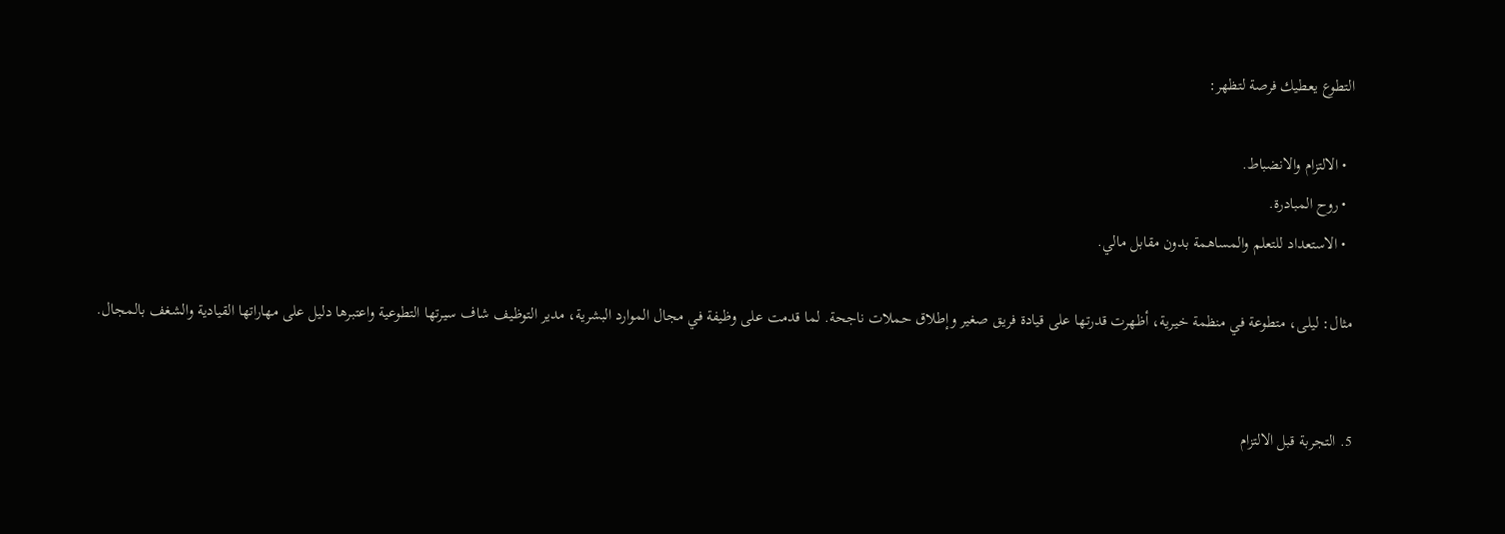التطوع يعطيك فرصة لتظهر:

  • الالتزام والانضباط.
  • روح المبادرة.
  • الاستعداد للتعلم والمساهمة بدون مقابل مالي.

مثال: ليلى، متطوعة في منظمة خيرية، أظهرت قدرتها على قيادة فريق صغير وإطلاق حملات ناجحة. لما قدمت على وظيفة في مجال الموارد البشرية، مدير التوظيف شاف سيرتها التطوعية واعتبرها دليل على مهاراتها القيادية والشغف بالمجال.


5. التجربة قبل الالتزام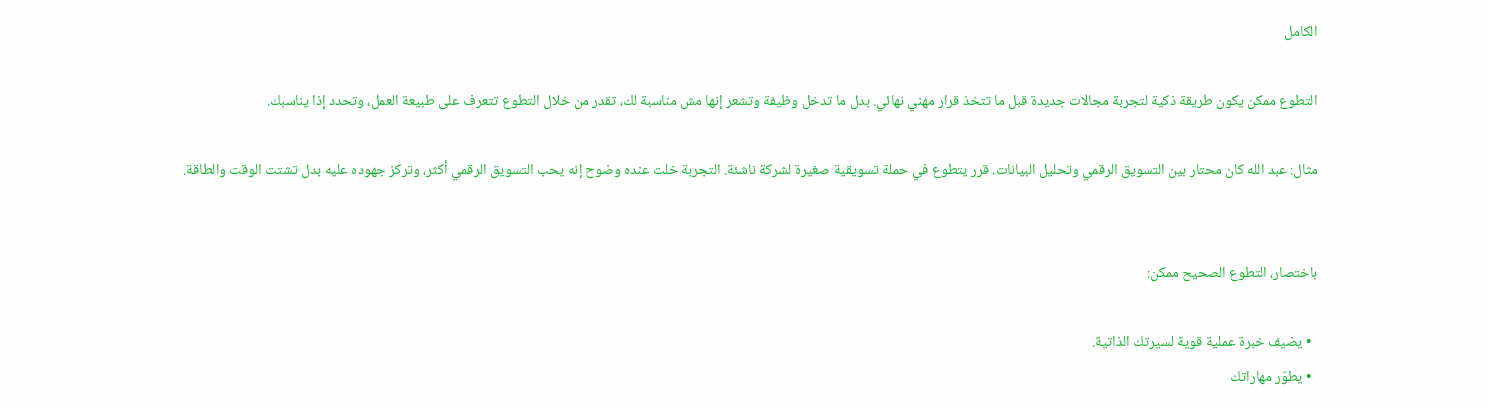الكامل

التطوع ممكن يكون طريقة ذكية لتجربة مجالات جديدة قبل ما تتخذ قرار مهني نهائي. بدل ما تدخل وظيفة وتشعر إنها مش مناسبة لك، تقدر من خلال التطوع تتعرف على طبيعة العمل، وتحدد إذا يناسبك.

مثال: عبد الله كان محتار بين التسويق الرقمي وتحليل البيانات. قرر يتطوع في حملة تسويقية صغيرة لشركة ناشئة. التجربة خلت عنده وضوح إنه يحب التسويق الرقمي أكثر، وتركز جهوده عليه بدل تشتت الوقت والطاقة.


باختصار، التطوع الصحيح ممكن:

  • يضيف خبرة عملية قوية لسيرتك الذاتية.
  • يطوّر مهاراتك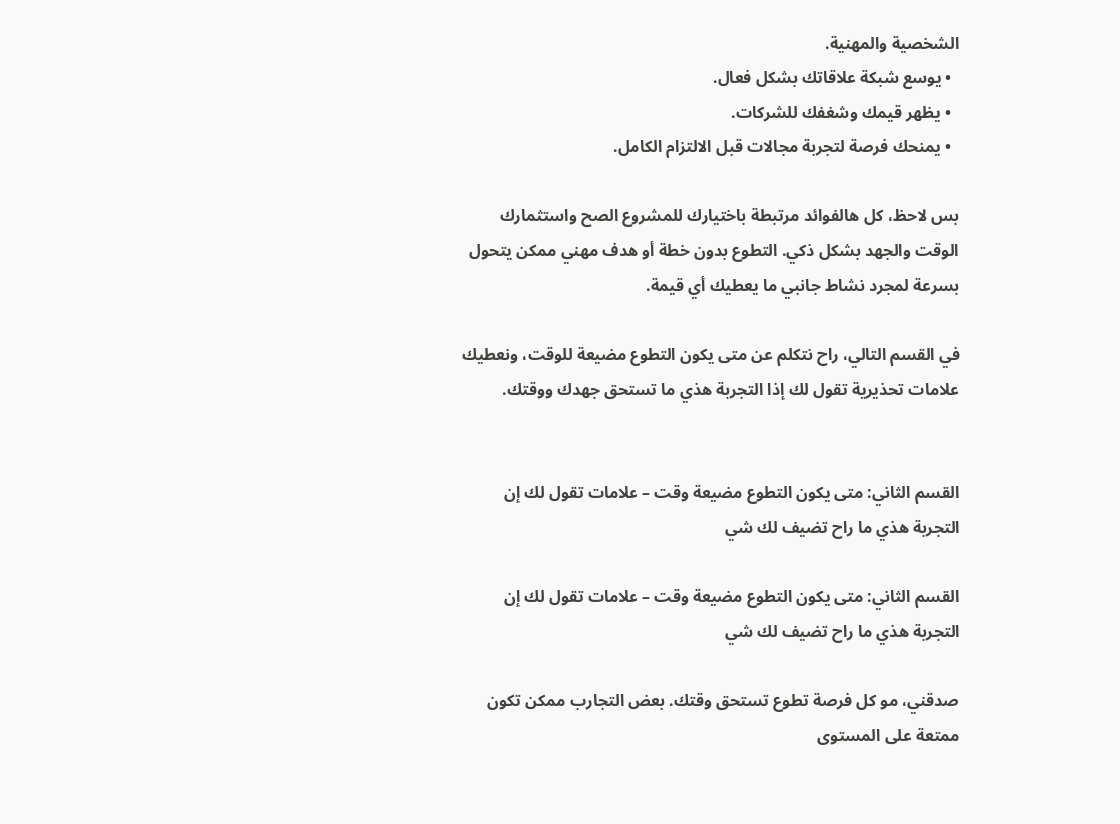الشخصية والمهنية.
  • يوسع شبكة علاقاتك بشكل فعال.
  • يظهر قيمك وشغفك للشركات.
  • يمنحك فرصة لتجربة مجالات قبل الالتزام الكامل.

بس لاحظ، كل هالفوائد مرتبطة باختيارك للمشروع الصح واستثمارك الوقت والجهد بشكل ذكي. التطوع بدون خطة أو هدف مهني ممكن يتحول بسرعة لمجرد نشاط جانبي ما يعطيك أي قيمة.

في القسم التالي، راح نتكلم عن متى يكون التطوع مضيعة للوقت، ونعطيك علامات تحذيرية تقول لك إذا التجربة هذي ما تستحق جهدك ووقتك.


القسم الثاني: متى يكون التطوع مضيعة وقت – علامات تقول لك إن التجربة هذي ما راح تضيف لك شي

القسم الثاني: متى يكون التطوع مضيعة وقت – علامات تقول لك إن التجربة هذي ما راح تضيف لك شي

صدقني، مو كل فرصة تطوع تستحق وقتك. بعض التجارب ممكن تكون ممتعة على المستوى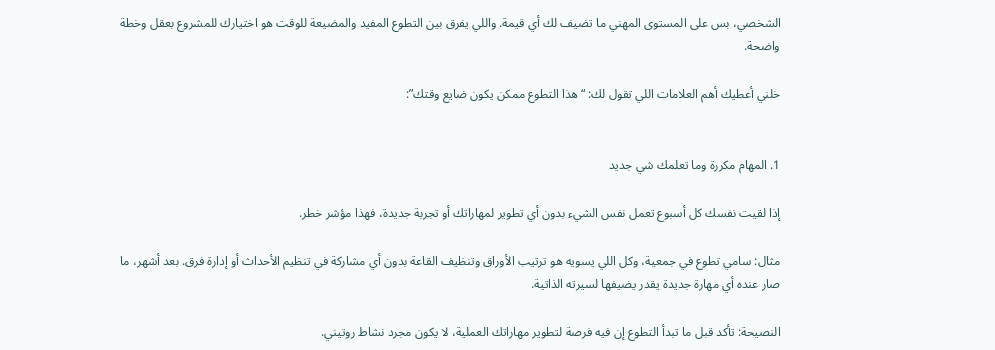الشخصي، بس على المستوى المهني ما تضيف لك أي قيمة. واللي يفرق بين التطوع المفيد والمضيعة للوقت هو اختيارك للمشروع بعقل وخطة واضحة.

خلني أعطيك أهم العلامات اللي تقول لك: “هذا التطوع ممكن يكون ضايع وقتك”:


1. المهام مكررة وما تعلمك شي جديد

إذا لقيت نفسك كل أسبوع تعمل نفس الشيء بدون أي تطوير لمهاراتك أو تجربة جديدة، فهذا مؤشر خطر.

مثال: سامي تطوع في جمعية، وكل اللي يسويه هو ترتيب الأوراق وتنظيف القاعة بدون أي مشاركة في تنظيم الأحداث أو إدارة فرق. بعد أشهر، ما صار عنده أي مهارة جديدة يقدر يضيفها لسيرته الذاتية.

النصيحة: تأكد قبل ما تبدأ التطوع إن فيه فرصة لتطوير مهاراتك العملية، لا يكون مجرد نشاط روتيني.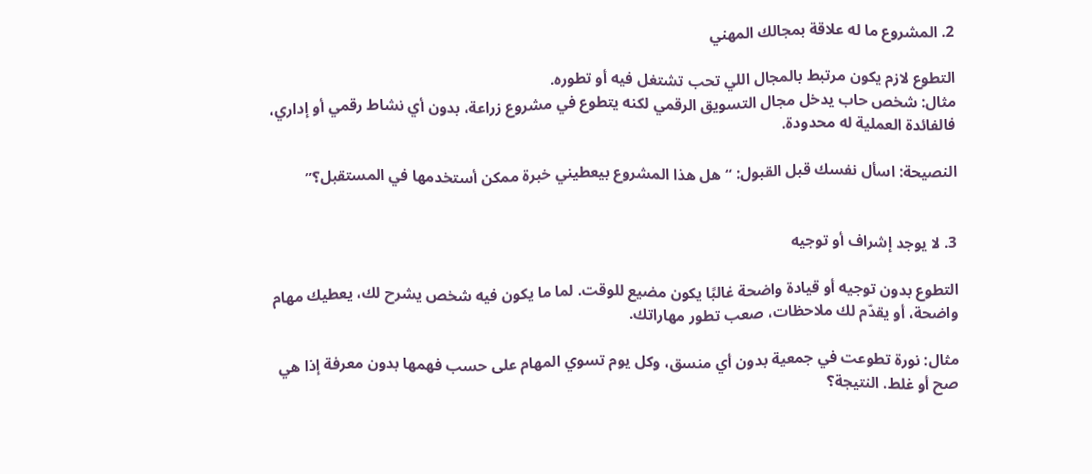2. المشروع ما له علاقة بمجالك المهني

التطوع لازم يكون مرتبط بالمجال اللي تحب تشتغل فيه أو تطوره.
مثال: شخص حاب يدخل مجال التسويق الرقمي لكنه يتطوع في مشروع زراعة، بدون أي نشاط رقمي أو إداري، فالفائدة العملية له محدودة.

النصيحة: اسأل نفسك قبل القبول: “هل هذا المشروع بيعطيني خبرة ممكن أستخدمها في المستقبل؟”


3. لا يوجد إشراف أو توجيه

التطوع بدون توجيه أو قيادة واضحة غالبًا يكون مضيع للوقت. لما ما يكون فيه شخص يشرح لك، يعطيك مهام واضحة، أو يقدّم لك ملاحظات، صعب تطور مهاراتك.

مثال: نورة تطوعت في جمعية بدون أي منسق، وكل يوم تسوي المهام على حسب فهمها بدون معرفة إذا هي صح أو غلط. النتيجة؟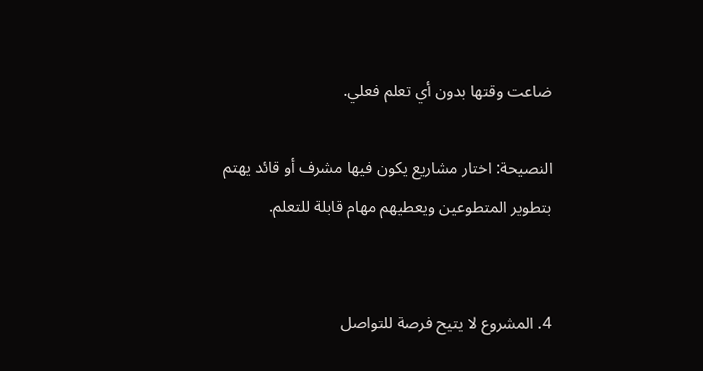ضاعت وقتها بدون أي تعلم فعلي.

النصيحة: اختار مشاريع يكون فيها مشرف أو قائد يهتم بتطوير المتطوعين ويعطيهم مهام قابلة للتعلم.


4. المشروع لا يتيح فرصة للتواصل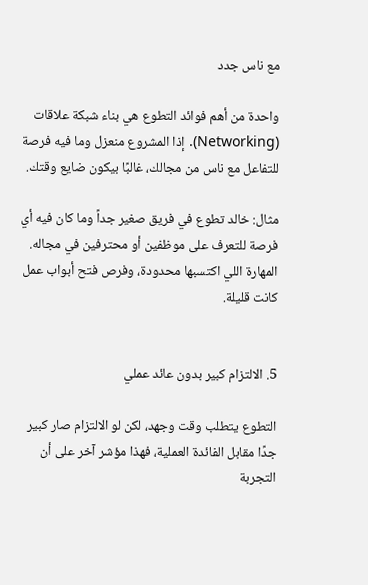مع ناس جدد

واحدة من أهم فوائد التطوع هي بناء شبكة علاقات (Networking). إذا المشروع منعزل وما فيه فرصة للتفاعل مع ناس من مجالك، غالبًا بيكون ضايع وقتك.

مثال: خالد تطوع في فريق صغير جداً وما كان فيه أي فرصة للتعرف على موظفين أو محترفين في مجاله. المهارة اللي اكتسبها محدودة، وفرص فتح أبواب عمل كانت قليلة.


5. الالتزام كبير بدون عائد عملي

التطوع يتطلب وقت وجهد، لكن لو الالتزام صار كبير جدًا مقابل الفائدة العملية، فهذا مؤشر آخر على أن التجربة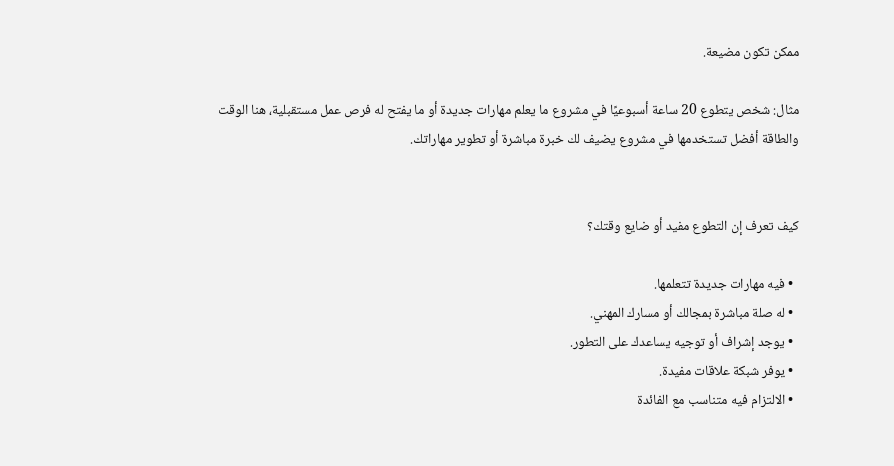ممكن تكون مضيعة.

مثال: شخص يتطوع 20 ساعة أسبوعيًا في مشروع ما يعلم مهارات جديدة أو ما يفتح له فرص عمل مستقبلية، هنا الوقت والطاقة أفضل تستخدمها في مشروع يضيف لك خبرة مباشرة أو تطوير مهاراتك.


كيف تعرف إن التطوع مفيد أو ضايع وقتك؟

  • فيه مهارات جديدة تتعلمها.
  • له صلة مباشرة بمجالك أو مسارك المهني.
  • يوجد إشراف أو توجيه يساعدك على التطور.
  • يوفر شبكة علاقات مفيدة.
  • الالتزام فيه متناسب مع الفائدة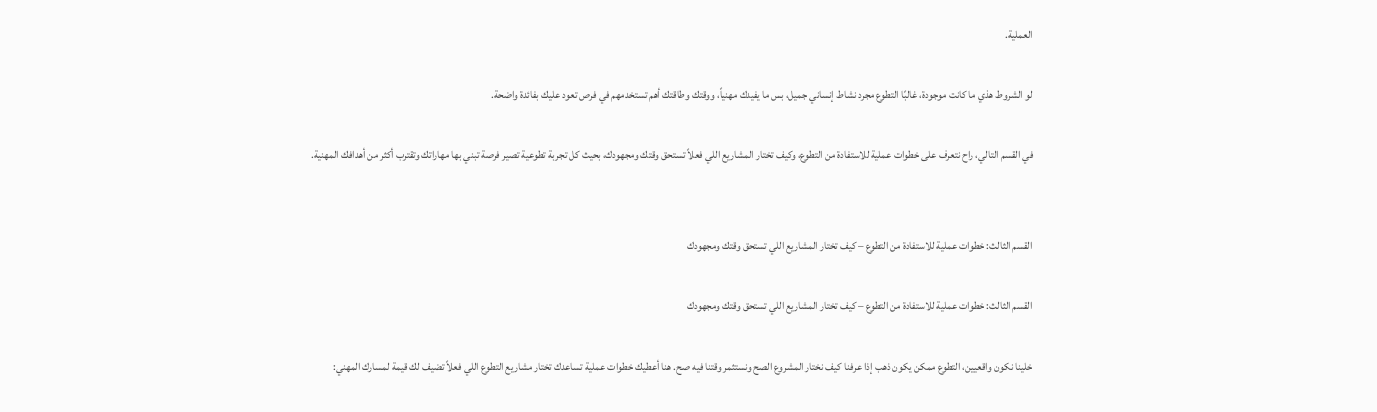العملية.

لو الشروط هذي ما كانت موجودة، غالبًا التطوع مجرد نشاط إنساني جميل، بس ما يفيدك مهنياً، ووقتك وطاقتك أهم تستخدمهم في فرص تعود عليك بفائدة واضحة.

في القسم التالي، راح نتعرف على خطوات عملية للاستفادة من التطوع، وكيف تختار المشاريع اللي فعلاً تستحق وقتك ومجهودك، بحيث كل تجربة تطوعية تصير فرصة تبني بها مهاراتك وتقترب أكثر من أهدافك المهنية.


القسم الثالث: خطوات عملية للاستفادة من التطوع – كيف تختار المشاريع اللي تستحق وقتك ومجهودك

القسم الثالث: خطوات عملية للاستفادة من التطوع – كيف تختار المشاريع اللي تستحق وقتك ومجهودك

خلينا نكون واقعيين، التطوع ممكن يكون ذهب إذا عرفنا كيف نختار المشروع الصح ونستثمر وقتنا فيه صح. هنا أعطيك خطوات عملية تساعدك تختار مشاريع التطوع اللي فعلاً تضيف لك قيمة لمسارك المهني: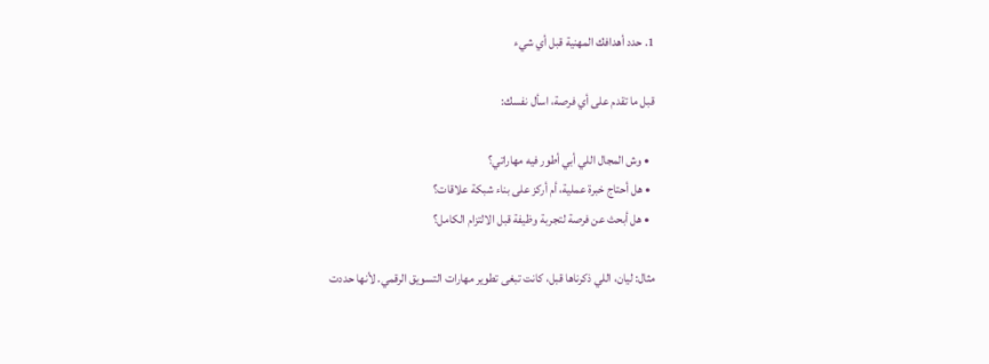1. حدد أهدافك المهنية قبل أي شيء

قبل ما تقدم على أي فرصة، اسأل نفسك:

  • وش المجال اللي أبي أطور فيه مهاراتي؟
  • هل أحتاج خبرة عملية، أم أركز على بناء شبكة علاقات؟
  • هل أبحث عن فرصة لتجربة وظيفة قبل الالتزام الكامل؟

مثال: ليان، اللي ذكرناها قبل، كانت تبغى تطوير مهارات التسويق الرقمي. لأنها حددت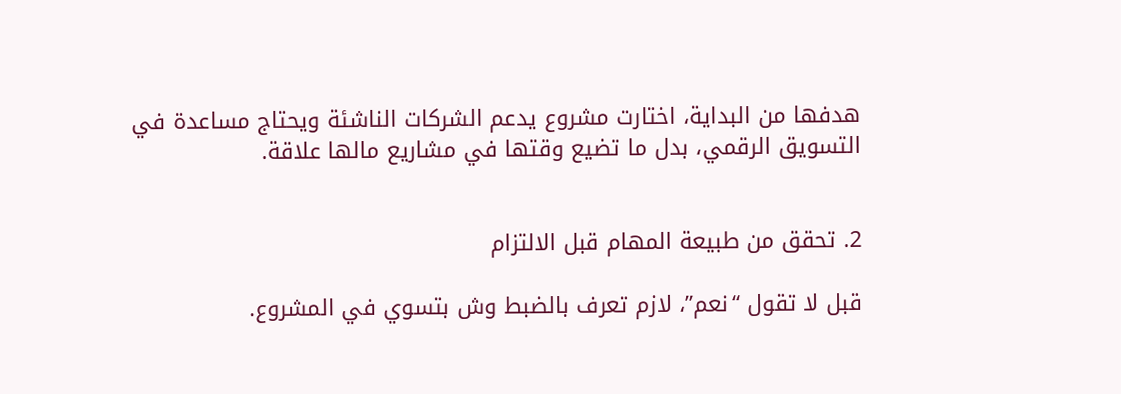هدفها من البداية، اختارت مشروع يدعم الشركات الناشئة ويحتاج مساعدة في التسويق الرقمي، بدل ما تضيع وقتها في مشاريع مالها علاقة.


2. تحقق من طبيعة المهام قبل الالتزام

قبل لا تقول “نعم”، لازم تعرف بالضبط وش بتسوي في المشروع.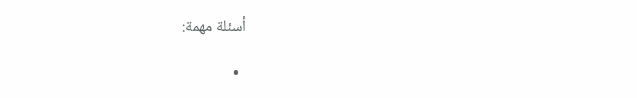أسئلة مهمة:

  •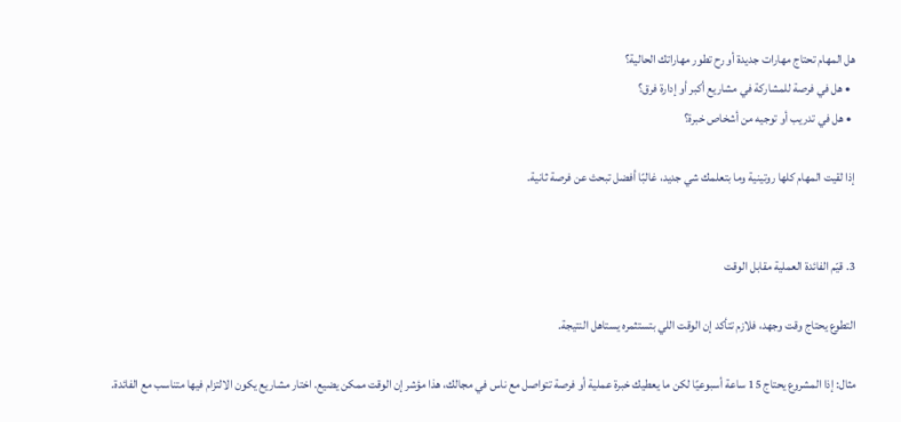هل المهام تحتاج مهارات جديدة أو رح تطور مهاراتك الحالية؟
  • هل في فرصة للمشاركة في مشاريع أكبر أو إدارة فرق؟
  • هل في تدريب أو توجيه من أشخاص خبرة؟

إذا لقيت المهام كلها روتينية وما بتعلمك شي جديد، غالبًا أفضل تبحث عن فرصة ثانية.


3. قيّم الفائدة العملية مقابل الوقت

التطوع يحتاج وقت وجهد، فلازم تتأكد إن الوقت اللي بتستثمره يستاهل النتيجة.

مثال: إذا المشروع يحتاج 15 ساعة أسبوعيًا لكن ما يعطيك خبرة عملية أو فرصة تتواصل مع ناس في مجالك، هذا مؤشر إن الوقت ممكن يضيع. اختار مشاريع يكون الالتزام فيها متناسب مع الفائدة.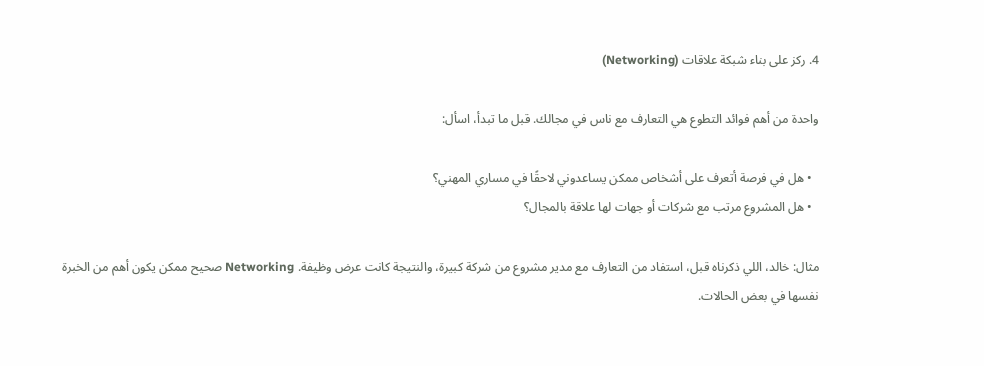4. ركز على بناء شبكة علاقات (Networking)

واحدة من أهم فوائد التطوع هي التعارف مع ناس في مجالك. قبل ما تبدأ، اسأل:

  • هل في فرصة أتعرف على أشخاص ممكن يساعدوني لاحقًا في مساري المهني؟
  • هل المشروع مرتب مع شركات أو جهات لها علاقة بالمجال؟

مثال: خالد، اللي ذكرناه قبل، استفاد من التعارف مع مدير مشروع من شركة كبيرة، والنتيجة كانت عرض وظيفة. Networking صحيح ممكن يكون أهم من الخبرة نفسها في بعض الحالات.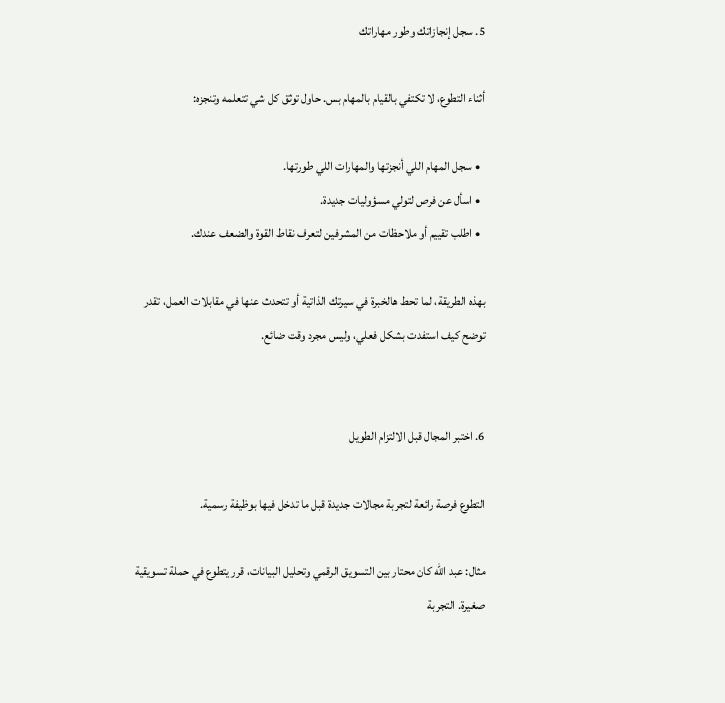5. سجل إنجازاتك وطور مهاراتك

أثناء التطوع، لا تكتفي بالقيام بالمهام بس. حاول توثق كل شي تتعلمه وتنجزه:

  • سجل المهام اللي أنجزتها والمهارات اللي طورتها.
  • اسأل عن فرص لتولي مسؤوليات جديدة.
  • اطلب تقييم أو ملاحظات من المشرفين لتعرف نقاط القوة والضعف عندك.

بهذه الطريقة، لما تحط هالخبرة في سيرتك الذاتية أو تتحدث عنها في مقابلات العمل، تقدر توضح كيف استفدت بشكل فعلي، وليس مجرد وقت ضائع.


6. اختبر المجال قبل الالتزام الطويل

التطوع فرصة رائعة لتجربة مجالات جديدة قبل ما تدخل فيها بوظيفة رسمية.

مثال: عبد الله كان محتار بين التسويق الرقمي وتحليل البيانات، قرر يتطوع في حملة تسويقية صغيرة. التجربة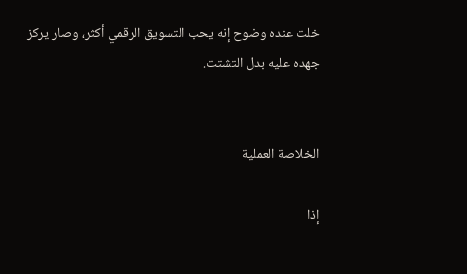خلت عنده وضوح إنه يحب التسويق الرقمي أكثر، وصار يركز جهده عليه بدل التشتت.


الخلاصة العملية

إذا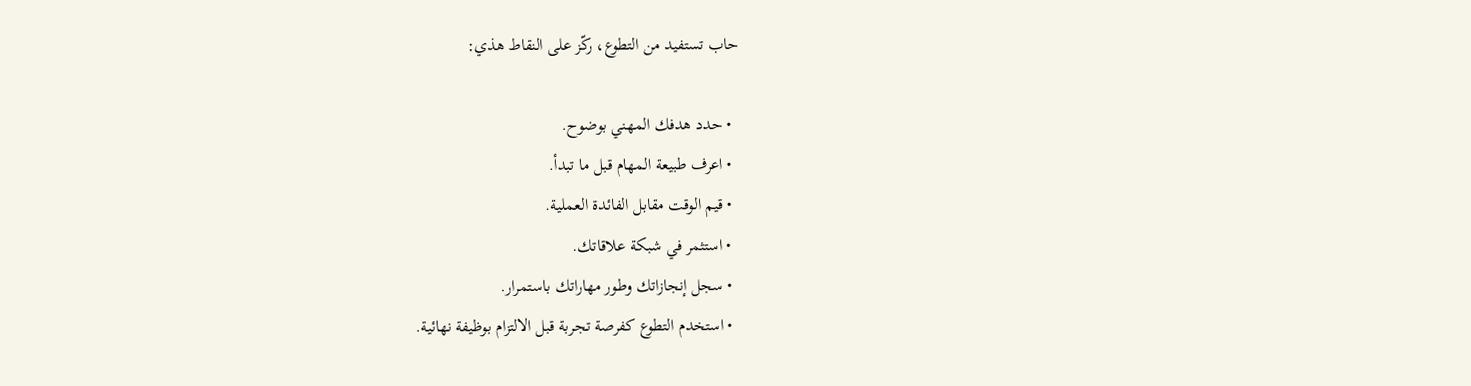حاب تستفيد من التطوع، ركّز على النقاط هذي:

  • حدد هدفك المهني بوضوح.
  • اعرف طبيعة المهام قبل ما تبدأ.
  • قيم الوقت مقابل الفائدة العملية.
  • استثمر في شبكة علاقاتك.
  • سجل إنجازاتك وطور مهاراتك باستمرار.
  • استخدم التطوع كفرصة تجربة قبل الالتزام بوظيفة نهائية.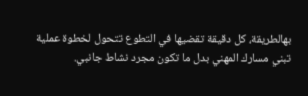بهالطريقة، كل دقيقة تقضيها في التطوع تتحول لخطوة عملية تبني مسارك المهني بدل ما تكون مجرد نشاط جانبي.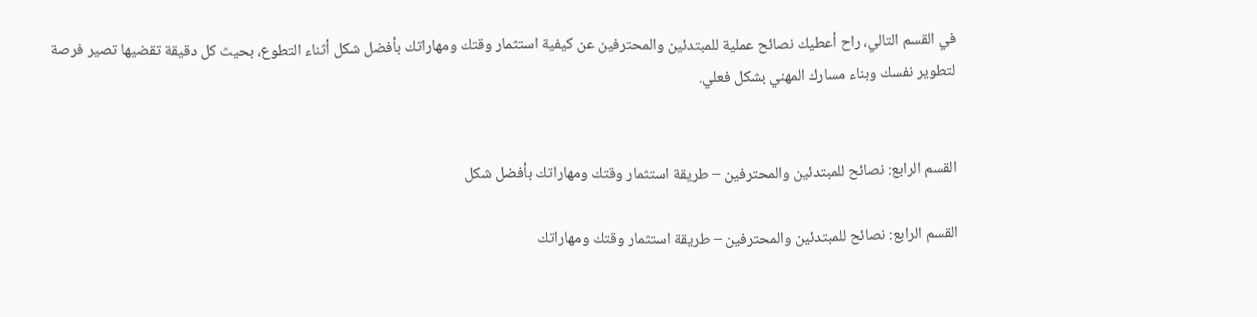في القسم التالي، راح أعطيك نصائح عملية للمبتدئين والمحترفين عن كيفية استثمار وقتك ومهاراتك بأفضل شكل أثناء التطوع، بحيث كل دقيقة تقضيها تصير فرصة لتطوير نفسك وبناء مسارك المهني بشكل فعلي.


القسم الرابع: نصائح للمبتدئين والمحترفين – طريقة استثمار وقتك ومهاراتك بأفضل شكل

القسم الرابع: نصائح للمبتدئين والمحترفين – طريقة استثمار وقتك ومهاراتك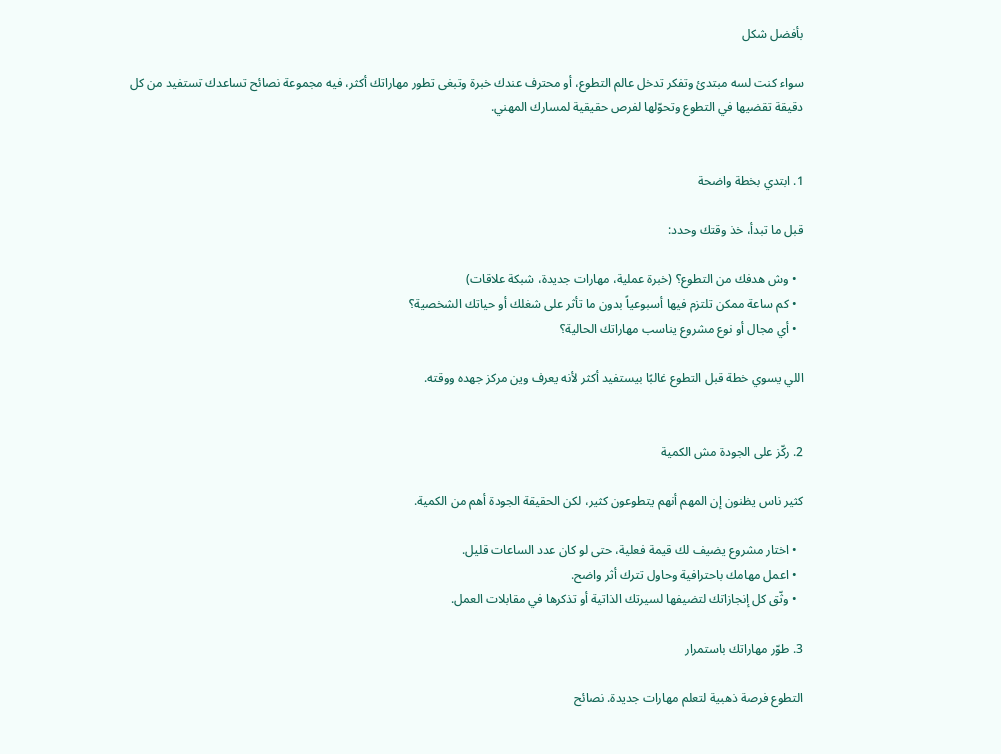بأفضل شكل

سواء كنت لسه مبتدئ وتفكر تدخل عالم التطوع، أو محترف عندك خبرة وتبغى تطور مهاراتك أكثر، فيه مجموعة نصائح تساعدك تستفيد من كل دقيقة تقضيها في التطوع وتحوّلها لفرص حقيقية لمسارك المهني.


1. ابتدي بخطة واضحة

قبل ما تبدأ، خذ وقتك وحدد:

  • وش هدفك من التطوع؟ (خبرة عملية، مهارات جديدة، شبكة علاقات)
  • كم ساعة ممكن تلتزم فيها أسبوعياً بدون ما تأثر على شغلك أو حياتك الشخصية؟
  • أي مجال أو نوع مشروع يناسب مهاراتك الحالية؟

اللي يسوي خطة قبل التطوع غالبًا بيستفيد أكثر لأنه يعرف وين مركز جهده ووقته.


2. ركّز على الجودة مش الكمية

كثير ناس يظنون إن المهم أنهم يتطوعون كثير، لكن الحقيقة الجودة أهم من الكمية.

  • اختار مشروع يضيف لك قيمة فعلية، حتى لو كان عدد الساعات قليل.
  • اعمل مهامك باحترافية وحاول تترك أثر واضح.
  • وثّق كل إنجازاتك لتضيفها لسيرتك الذاتية أو تذكرها في مقابلات العمل.

3. طوّر مهاراتك باستمرار

التطوع فرصة ذهبية لتعلم مهارات جديدة. نصائح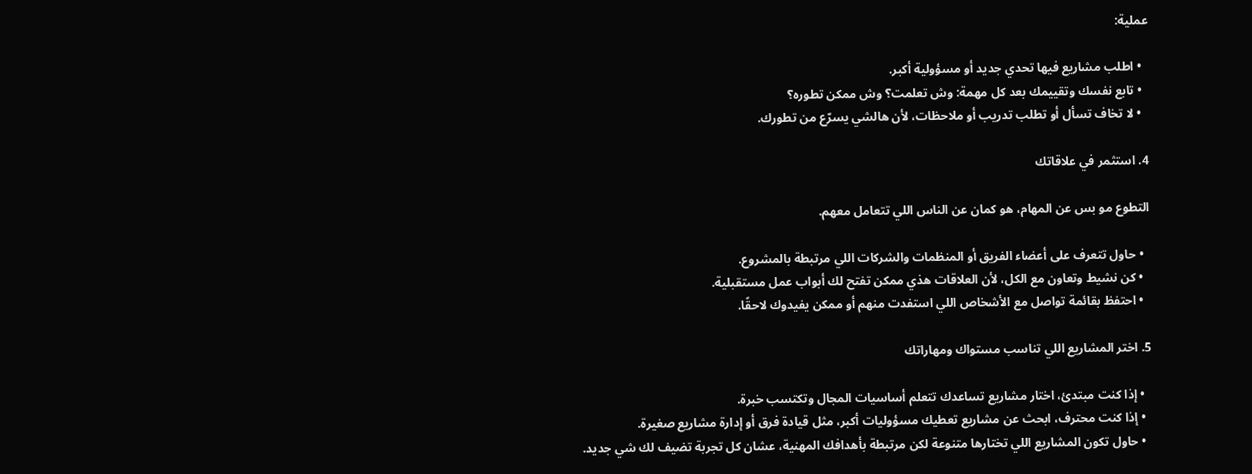عملية:

  • اطلب مشاريع فيها تحدي جديد أو مسؤولية أكبر.
  • تابع نفسك وتقييمك بعد كل مهمة: وش تعلمت؟ وش ممكن تطوره؟
  • لا تخاف تسأل أو تطلب تدريب أو ملاحظات، لأن هالشي يسرّع من تطورك.

4. استثمر في علاقاتك

التطوع مو بس عن المهام، هو كمان عن الناس اللي تتعامل معهم.

  • حاول تتعرف على أعضاء الفريق أو المنظمات والشركات اللي مرتبطة بالمشروع.
  • كن نشيط وتعاون مع الكل، لأن العلاقات هذي ممكن تفتح لك أبواب عمل مستقبلية.
  • احتفظ بقائمة تواصل مع الأشخاص اللي استفدت منهم أو ممكن يفيدوك لاحقًا.

5. اختر المشاريع اللي تناسب مستواك ومهاراتك

  • إذا كنت مبتدئ، اختار مشاريع تساعدك تتعلم أساسيات المجال وتكتسب خبرة.
  • إذا كنت محترف، ابحث عن مشاريع تعطيك مسؤوليات أكبر، مثل قيادة فرق أو إدارة مشاريع صغيرة.
  • حاول تكون المشاريع اللي تختارها متنوعة لكن مرتبطة بأهدافك المهنية، عشان كل تجربة تضيف لك شي جديد.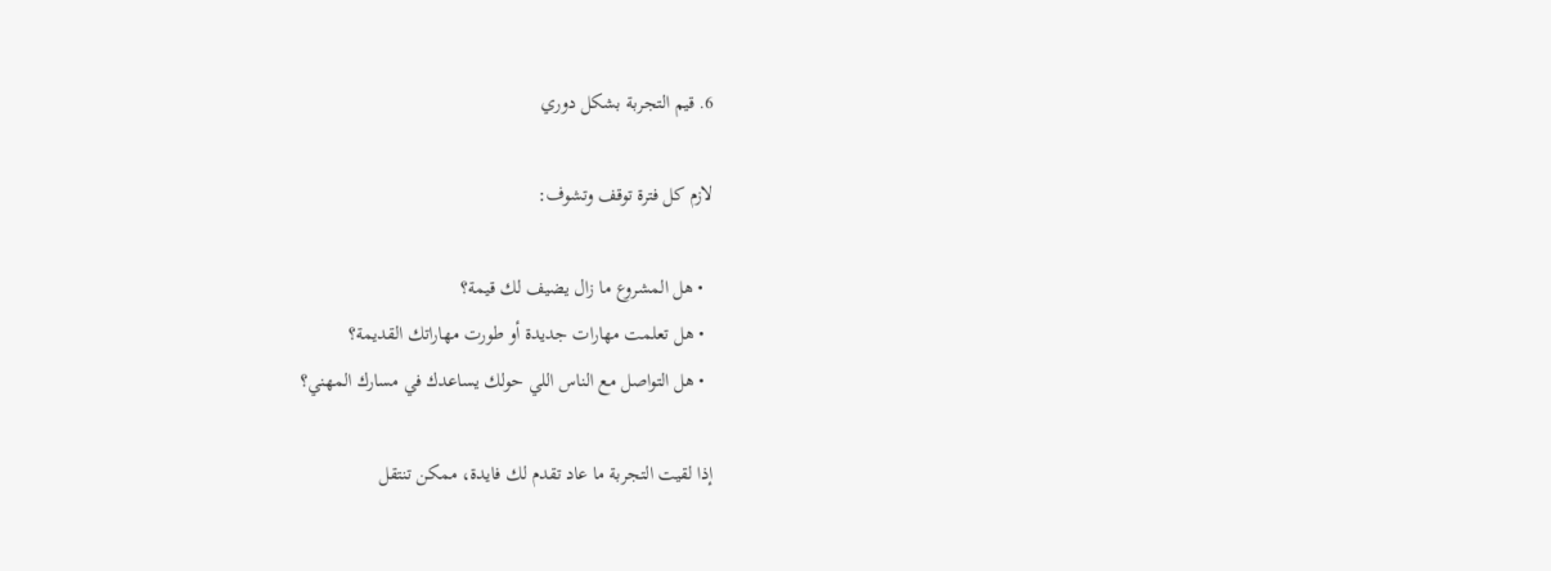6. قيم التجربة بشكل دوري

لازم كل فترة توقف وتشوف:

  • هل المشروع ما زال يضيف لك قيمة؟
  • هل تعلمت مهارات جديدة أو طورت مهاراتك القديمة؟
  • هل التواصل مع الناس اللي حولك يساعدك في مسارك المهني؟

إذا لقيت التجربة ما عاد تقدم لك فايدة، ممكن تنتقل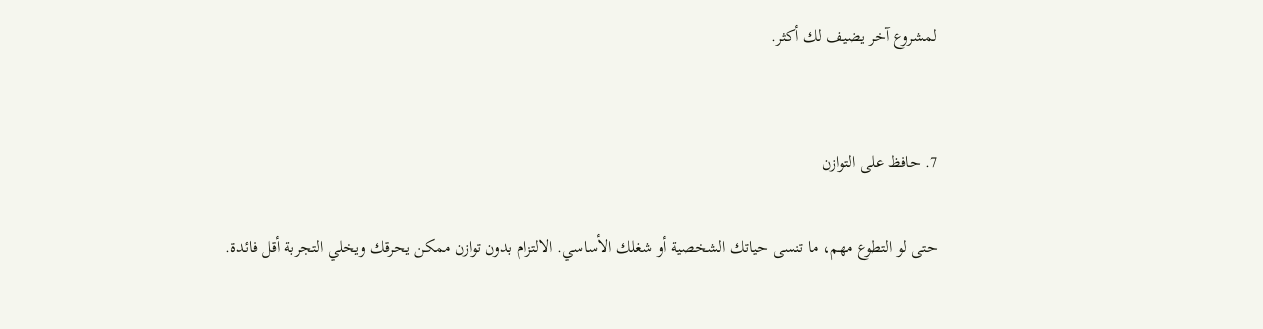لمشروع آخر يضيف لك أكثر.


7. حافظ على التوازن

حتى لو التطوع مهم، ما تنسى حياتك الشخصية أو شغلك الأساسي. الالتزام بدون توازن ممكن يحرقك ويخلي التجربة أقل فائدة.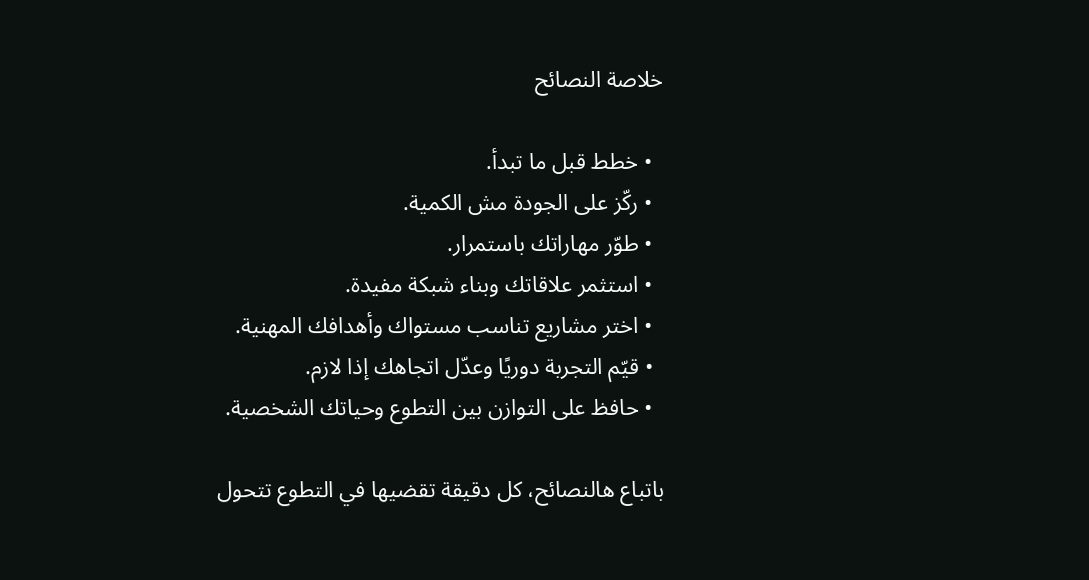خلاصة النصائح

  • خطط قبل ما تبدأ.
  • ركّز على الجودة مش الكمية.
  • طوّر مهاراتك باستمرار.
  • استثمر علاقاتك وبناء شبكة مفيدة.
  • اختر مشاريع تناسب مستواك وأهدافك المهنية.
  • قيّم التجربة دوريًا وعدّل اتجاهك إذا لازم.
  • حافظ على التوازن بين التطوع وحياتك الشخصية.

باتباع هالنصائح، كل دقيقة تقضيها في التطوع تتحول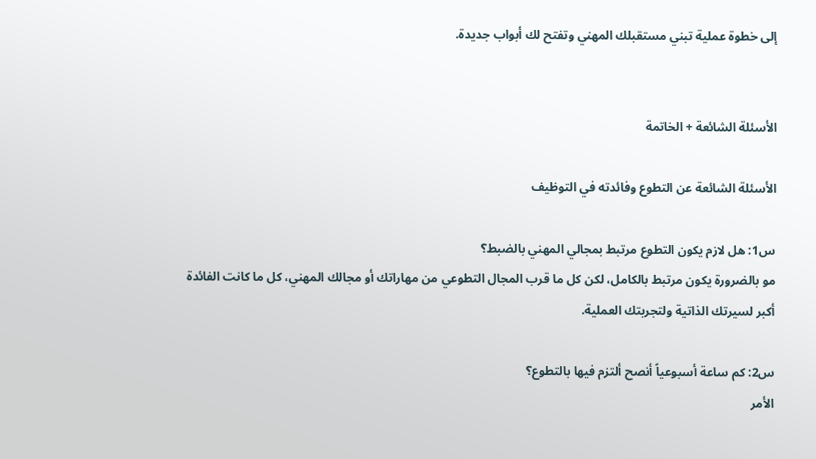إلى خطوة عملية تبني مستقبلك المهني وتفتح لك أبواب جديدة.


الأسئلة الشائعة + الخاتمة

الأسئلة الشائعة عن التطوع وفائدته في التوظيف

س1: هل لازم يكون التطوع مرتبط بمجالي المهني بالضبط؟
مو بالضرورة يكون مرتبط بالكامل، لكن كل ما قرب المجال التطوعي من مهاراتك أو مجالك المهني، كل ما كانت الفائدة أكبر لسيرتك الذاتية ولتجربتك العملية.

س2: كم ساعة أسبوعياً أنصح ألتزم فيها بالتطوع؟
الأمر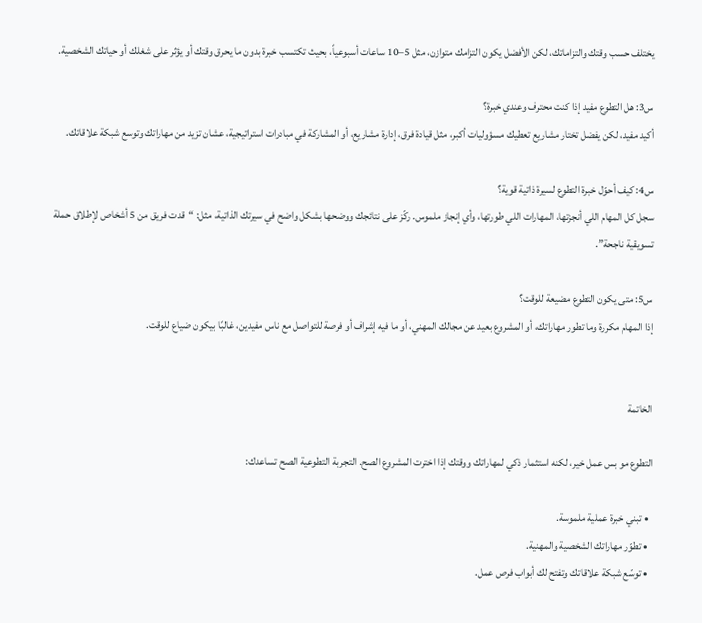يختلف حسب وقتك والتزاماتك، لكن الأفضل يكون التزامك متوازن، مثل 5–10 ساعات أسبوعياً، بحيث تكتسب خبرة بدون ما يحرق وقتك أو يؤثر على شغلك أو حياتك الشخصية.

س3: هل التطوع مفيد إذا كنت محترف وعندي خبرة؟
أكيد مفيد، لكن يفضل تختار مشاريع تعطيك مسؤوليات أكبر، مثل قيادة فرق، إدارة مشاريع، أو المشاركة في مبادرات استراتيجية، عشان تزيد من مهاراتك وتوسع شبكة علاقاتك.

س4: كيف أحوّل خبرة التطوع لسيرة ذاتية قوية؟
سجل كل المهام اللي أنجزتها، المهارات اللي طورتها، وأي إنجاز ملموس. ركّز على نتائجك ووضحها بشكل واضح في سيرتك الذاتية، مثل: “قدت فريق من 5 أشخاص لإطلاق حملة تسويقية ناجحة”.

س5: متى يكون التطوع مضيعة للوقت؟
إذا المهام مكررة وما تطور مهاراتك، أو المشروع بعيد عن مجالك المهني، أو ما فيه إشراف أو فرصة للتواصل مع ناس مفيدين، غالبًا بيكون ضياع للوقت.


الخاتمة

التطوع مو بس عمل خير، لكنه استثمار ذكي لمهاراتك ووقتك إذا اخترت المشروع الصح. التجربة التطوعية الصح تساعدك:

  • تبني خبرة عملية ملموسة.
  • تطوّر مهاراتك الشخصية والمهنية.
  • توسّع شبكة علاقاتك وتفتح لك أبواب فرص عمل.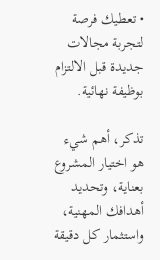• تعطيك فرصة لتجربة مجالات جديدة قبل الالتزام بوظيفة نهائية.

تذكر، أهم شيء هو اختيار المشروع بعناية، وتحديد أهدافك المهنية، واستثمار كل دقيقة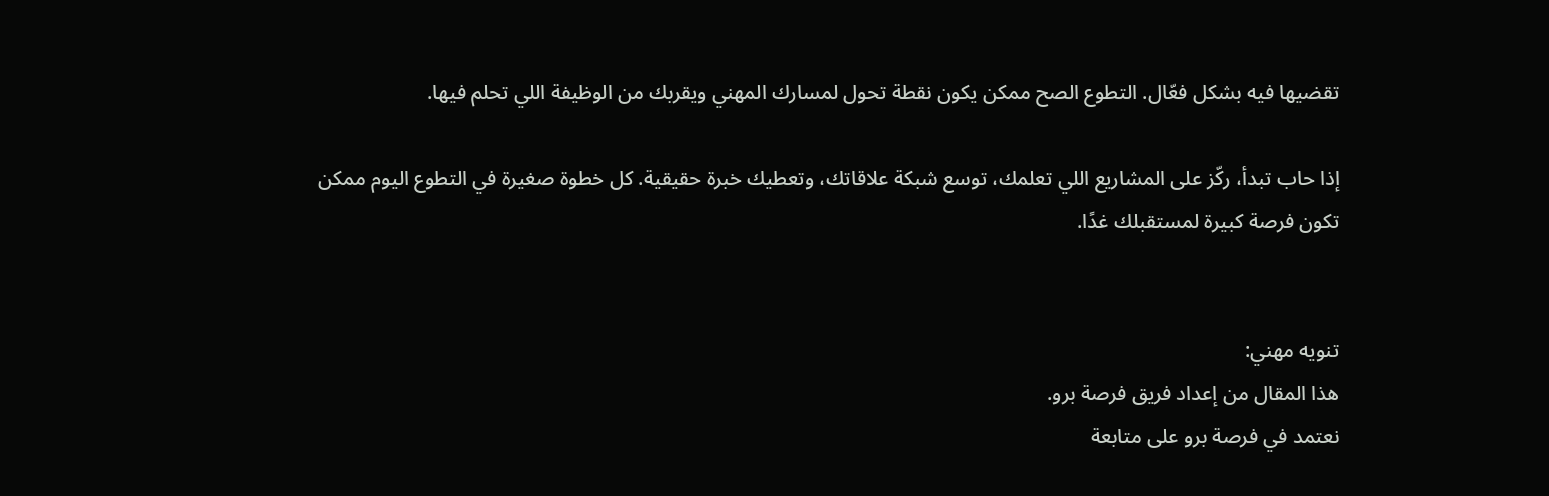تقضيها فيه بشكل فعّال. التطوع الصح ممكن يكون نقطة تحول لمسارك المهني ويقربك من الوظيفة اللي تحلم فيها.

إذا حاب تبدأ، ركّز على المشاريع اللي تعلمك، توسع شبكة علاقاتك، وتعطيك خبرة حقيقية. كل خطوة صغيرة في التطوع اليوم ممكن تكون فرصة كبيرة لمستقبلك غدًا.


تنويه مهني:
هذا المقال من إعداد فريق فرصة برو.
نعتمد في فرصة برو على متابعة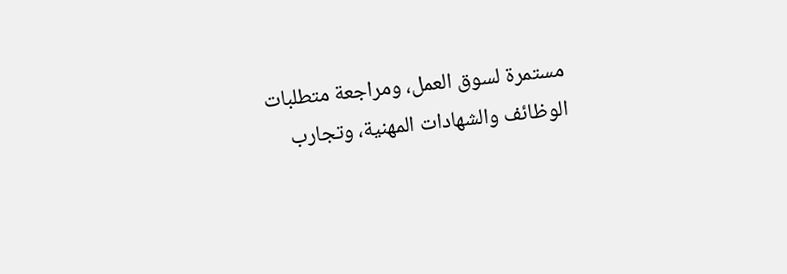مستمرة لسوق العمل، ومراجعة متطلبات الوظائف والشهادات المهنية، وتجارب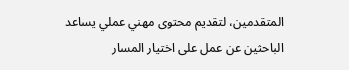المتقدمين، لتقديم محتوى مهني عملي يساعد الباحثين عن عمل على اختيار المسار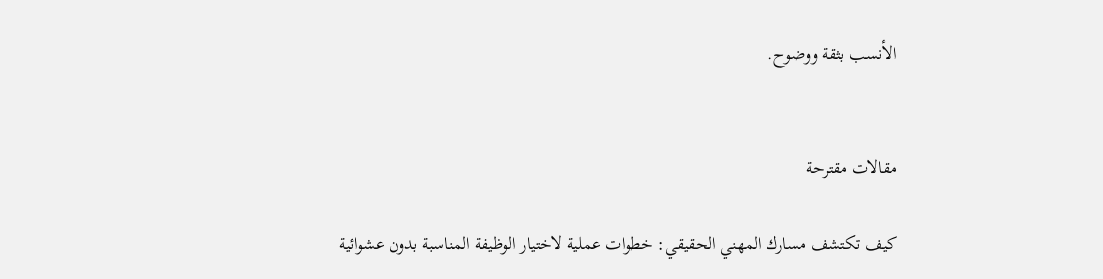الأنسب بثقة ووضوح.


مقالات مقترحة

كيف تكتشف مسارك المهني الحقيقي: خطوات عملية لاختيار الوظيفة المناسبة بدون عشوائية